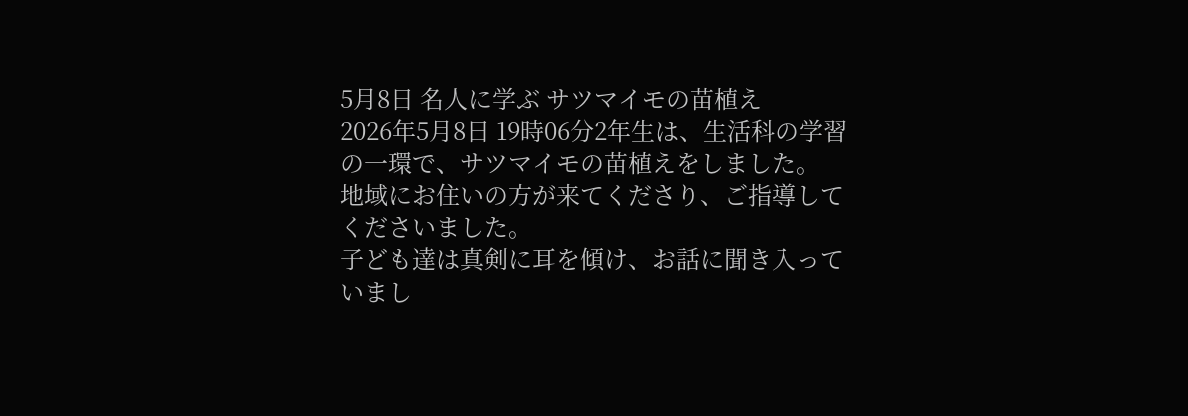5月8日 名人に学ぶ サツマイモの苗植え
2026年5月8日 19時06分2年生は、生活科の学習の一環で、サツマイモの苗植えをしました。
地域にお住いの方が来てくださり、ご指導してくださいました。
子ども達は真剣に耳を傾け、お話に聞き入っていまし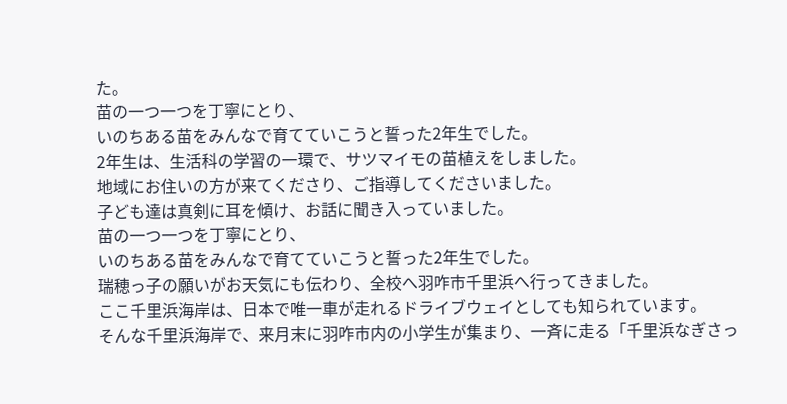た。
苗の一つ一つを丁寧にとり、
いのちある苗をみんなで育てていこうと誓った2年生でした。
2年生は、生活科の学習の一環で、サツマイモの苗植えをしました。
地域にお住いの方が来てくださり、ご指導してくださいました。
子ども達は真剣に耳を傾け、お話に聞き入っていました。
苗の一つ一つを丁寧にとり、
いのちある苗をみんなで育てていこうと誓った2年生でした。
瑞穂っ子の願いがお天気にも伝わり、全校へ羽咋市千里浜へ行ってきました。
ここ千里浜海岸は、日本で唯一車が走れるドライブウェイとしても知られています。
そんな千里浜海岸で、来月末に羽咋市内の小学生が集まり、一斉に走る「千里浜なぎさっ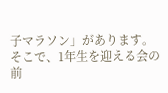子マラソン」があります。
そこで、1年生を迎える会の前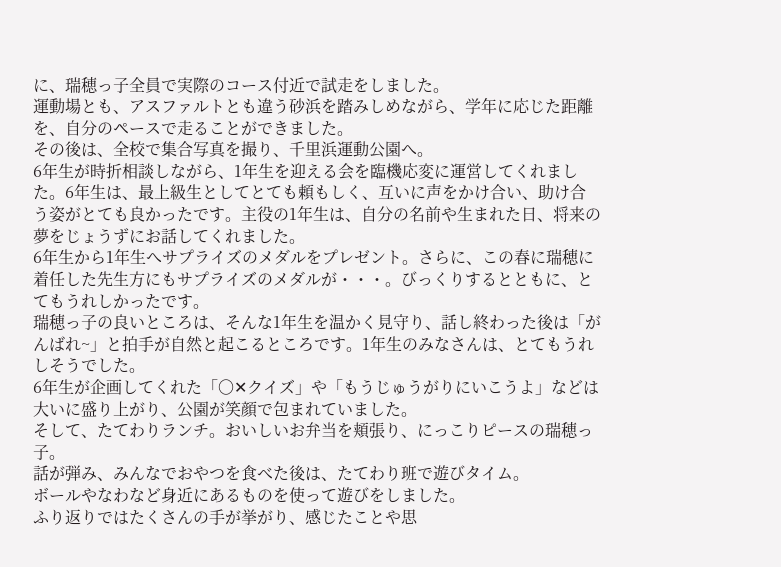に、瑞穂っ子全員で実際のコース付近で試走をしました。
運動場とも、アスファルトとも違う砂浜を踏みしめながら、学年に応じた距離を、自分のペースで走ることができました。
その後は、全校で集合写真を撮り、千里浜運動公園へ。
6年生が時折相談しながら、1年生を迎える会を臨機応変に運営してくれました。6年生は、最上級生としてとても頼もしく、互いに声をかけ合い、助け合う姿がとても良かったです。主役の1年生は、自分の名前や生まれた日、将来の夢をじょうずにお話してくれました。
6年生から1年生へサプライズのメダルをプレゼント。さらに、この春に瑞穂に着任した先生方にもサプライズのメダルが・・・。びっくりするとともに、とてもうれしかったです。
瑞穂っ子の良いところは、そんな1年生を温かく見守り、話し終わった後は「がんばれ~」と拍手が自然と起こるところです。1年生のみなさんは、とてもうれしそうでした。
6年生が企画してくれた「〇✕クイズ」や「もうじゅうがりにいこうよ」などは大いに盛り上がり、公園が笑顔で包まれていました。
そして、たてわりランチ。おいしいお弁当を頬張り、にっこりピースの瑞穂っ子。
話が弾み、みんなでおやつを食べた後は、たてわり班で遊びタイム。
ボールやなわなど身近にあるものを使って遊びをしました。
ふり返りではたくさんの手が挙がり、感じたことや思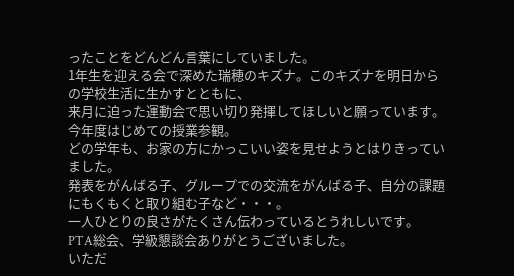ったことをどんどん言葉にしていました。
1年生を迎える会で深めた瑞穂のキズナ。このキズナを明日からの学校生活に生かすとともに、
来月に迫った運動会で思い切り発揮してほしいと願っています。
今年度はじめての授業参観。
どの学年も、お家の方にかっこいい姿を見せようとはりきっていました。
発表をがんばる子、グループでの交流をがんばる子、自分の課題にもくもくと取り組む子など・・・。
一人ひとりの良さがたくさん伝わっているとうれしいです。
PTA総会、学級懇談会ありがとうございました。
いただ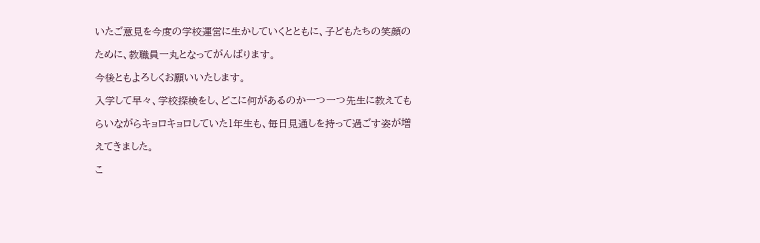いたご意見を今度の学校運営に生かしていくとともに、子どもたちの笑顔のために、教職員一丸となってがんばります。
今後ともよろしくお願いいたします。
入学して早々、学校探検をし、どこに何があるのか一つ一つ先生に教えてもらいながらキョロキョロしていた1年生も、毎日見通しを持って過ごす姿が増えてきました。
こ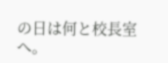の日は何と校長室へ。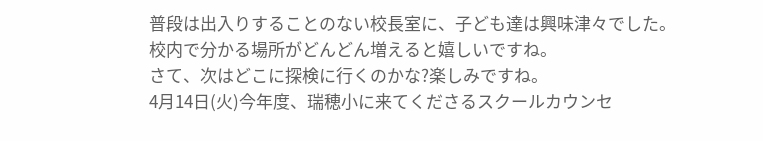普段は出入りすることのない校長室に、子ども達は興味津々でした。
校内で分かる場所がどんどん増えると嬉しいですね。
さて、次はどこに探検に行くのかな?楽しみですね。
4月14日(火)今年度、瑞穂小に来てくださるスクールカウンセ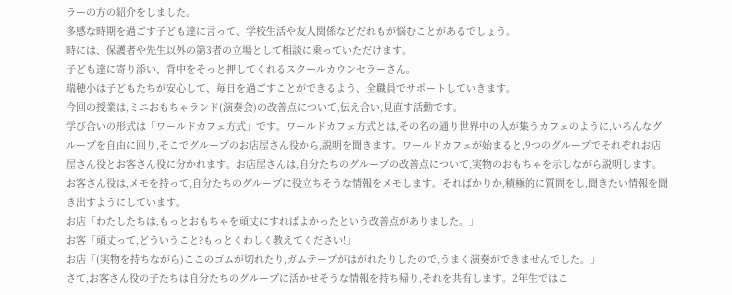ラーの方の紹介をしました。
多感な時期を過ごす子ども達に言って、学校生活や友人関係などだれもが悩むことがあるでしょう。
時には、保護者や先生以外の第3者の立場として相談に乗っていただけます。
子ども達に寄り添い、背中をそっと押してくれるスクールカウンセラーさん。
瑞穂小は子どもたちが安心して、毎日を過ごすことができるよう、全職員でサポートしていきます。
今回の授業は,ミニおもちゃランド(演奏会)の改善点について,伝え合い,見直す活動です。
学び合いの形式は「ワールドカフェ方式」です。ワールドカフェ方式とは,その名の通り世界中の人が集うカフェのように,いろんなグループを自由に回り,そこでグループのお店屋さん役から,説明を聞きます。ワールドカフェが始まると,9つのグループでそれぞれお店屋さん役とお客さん役に分かれます。お店屋さんは,自分たちのグループの改善点について,実物のおもちゃを示しながら説明します。お客さん役は,メモを持って,自分たちのグループに役立ちそうな情報をメモします。そればかりか,積極的に質問をし,聞きたい情報を聞き出すようにしています。
お店「わたしたちは,もっとおもちゃを頑丈にすればよかったという改善点がありました。」
お客「頑丈って,どういうこと?もっとくわしく教えてください!」
お店「(実物を持ちながら)ここのゴムが切れたり,ガムテープがはがれたりしたので,うまく演奏ができませんでした。」
さて,お客さん役の子たちは自分たちのグループに活かせそうな情報を持ち帰り,それを共有します。2年生ではこ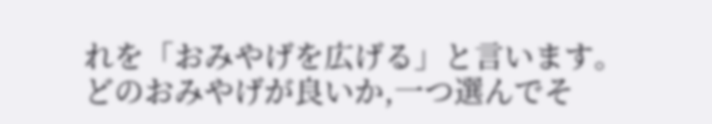れを「おみやげを広げる」と言います。どのおみやげが良いか,一つ選んでそ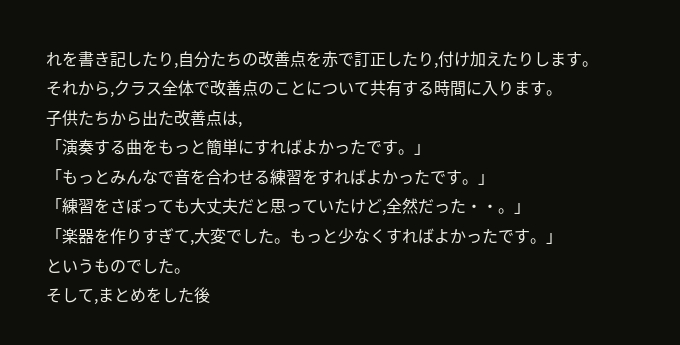れを書き記したり,自分たちの改善点を赤で訂正したり,付け加えたりします。
それから,クラス全体で改善点のことについて共有する時間に入ります。
子供たちから出た改善点は,
「演奏する曲をもっと簡単にすればよかったです。」
「もっとみんなで音を合わせる練習をすればよかったです。」
「練習をさぼっても大丈夫だと思っていたけど,全然だった・・。」
「楽器を作りすぎて,大変でした。もっと少なくすればよかったです。」
というものでした。
そして,まとめをした後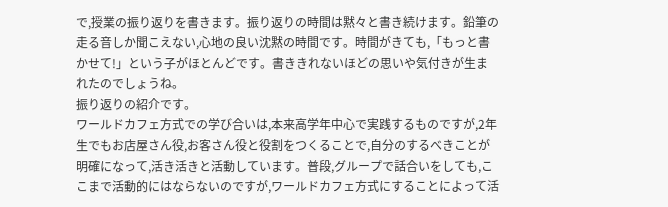で,授業の振り返りを書きます。振り返りの時間は黙々と書き続けます。鉛筆の走る音しか聞こえない,心地の良い沈黙の時間です。時間がきても,「もっと書かせて!」という子がほとんどです。書ききれないほどの思いや気付きが生まれたのでしょうね。
振り返りの紹介です。
ワールドカフェ方式での学び合いは,本来高学年中心で実践するものですが,2年生でもお店屋さん役,お客さん役と役割をつくることで,自分のするべきことが明確になって,活き活きと活動しています。普段,グループで話合いをしても,ここまで活動的にはならないのですが,ワールドカフェ方式にすることによって活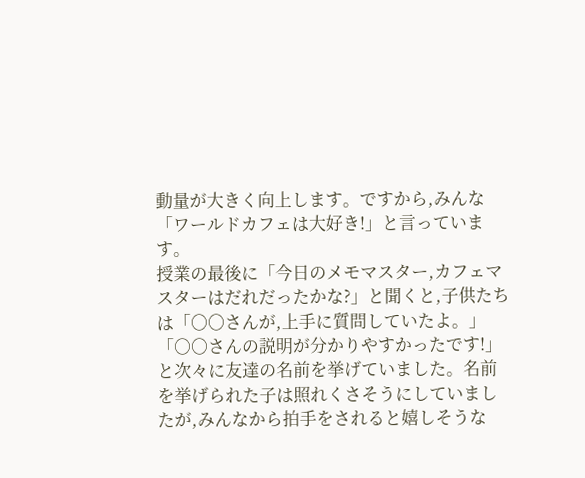動量が大きく向上します。ですから,みんな「ワールドカフェは大好き!」と言っています。
授業の最後に「今日のメモマスター,カフェマスターはだれだったかな?」と聞くと,子供たちは「○○さんが,上手に質問していたよ。」「○○さんの説明が分かりやすかったです!」と次々に友達の名前を挙げていました。名前を挙げられた子は照れくさそうにしていましたが,みんなから拍手をされると嬉しそうな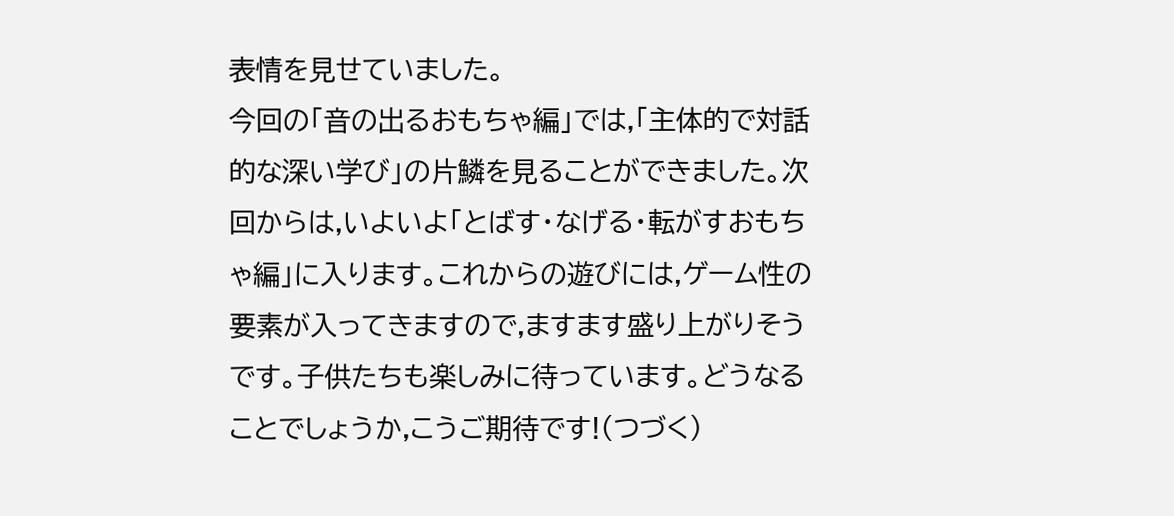表情を見せていました。
今回の「音の出るおもちゃ編」では,「主体的で対話的な深い学び」の片鱗を見ることができました。次回からは,いよいよ「とばす・なげる・転がすおもちゃ編」に入ります。これからの遊びには,ゲーム性の要素が入ってきますので,ますます盛り上がりそうです。子供たちも楽しみに待っています。どうなることでしょうか,こうご期待です!(つづく)